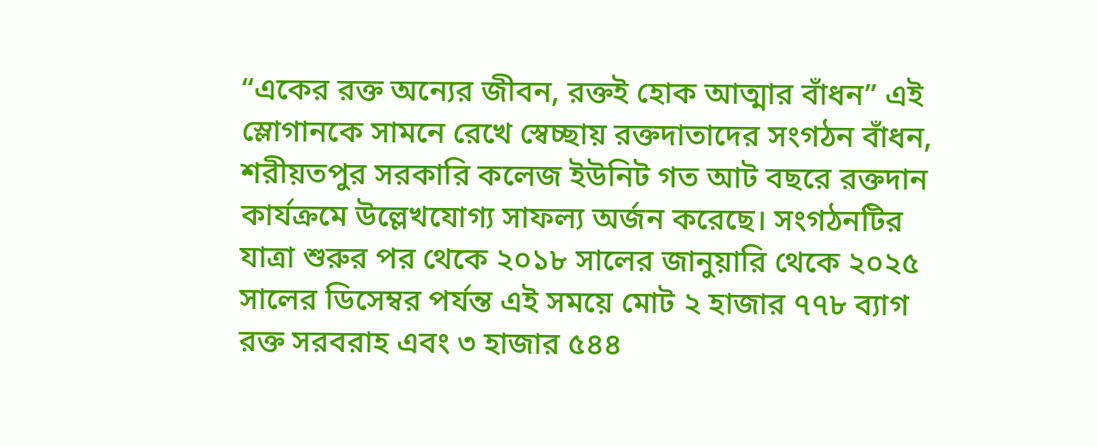“একের রক্ত অন্যের জীবন, রক্তই হোক আত্মার বাঁধন” এই স্লোগানকে সামনে রেখে স্বেচ্ছায় রক্তদাতাদের সংগঠন বাঁধন, শরীয়তপুর সরকারি কলেজ ইউনিট গত আট বছরে রক্তদান কার্যক্রমে উল্লেখযোগ্য সাফল্য অর্জন করেছে। সংগঠনটির যাত্রা শুরুর পর থেকে ২০১৮ সালের জানুয়ারি থেকে ২০২৫ সালের ডিসেম্বর পর্যন্ত এই সময়ে মোট ২ হাজার ৭৭৮ ব্যাগ রক্ত সরবরাহ এবং ৩ হাজার ৫৪৪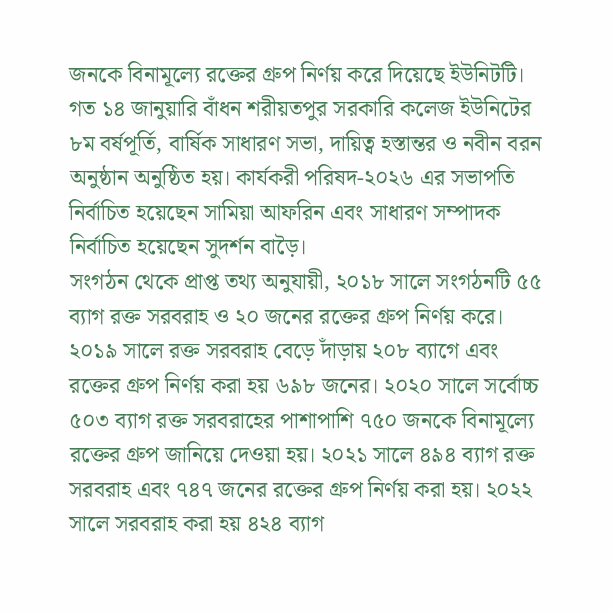জনকে বিনামূল্যে রক্তের গ্রুপ নির্ণয় করে দিয়েছে ইউনিটটি।
গত ১৪ জানুয়ারি বাঁধন শরীয়তপুর সরকারি কলেজ ইউনিটের ৮ম বর্ষপূর্তি, বার্ষিক সাধারণ সভা, দায়িত্ব হস্তান্তর ও নবীন বরন অনুষ্ঠান অনুষ্ঠিত হয়। কার্যকরী পরিষদ-২০২৬ এর সভাপতি নির্বাচিত হয়েছেন সামিয়া আফরিন এবং সাধারণ সম্পাদক নির্বাচিত হয়েছেন সুদর্শন বাড়ৈ।
সংগঠন থেকে প্রাপ্ত তথ্য অনুযায়ী, ২০১৮ সালে সংগঠনটি ৫৫ ব্যাগ রক্ত সরবরাহ ও ২০ জনের রক্তের গ্রুপ নির্ণয় করে। ২০১৯ সালে রক্ত সরবরাহ বেড়ে দাঁড়ায় ২০৮ ব্যাগে এবং রক্তের গ্রুপ নির্ণয় করা হয় ৬৯৮ জনের। ২০২০ সালে সর্বোচ্চ ৫০৩ ব্যাগ রক্ত সরবরাহের পাশাপাশি ৭৫০ জনকে বিনামূল্যে রক্তের গ্রুপ জানিয়ে দেওয়া হয়। ২০২১ সালে ৪৯৪ ব্যাগ রক্ত সরবরাহ এবং ৭৪৭ জনের রক্তের গ্রুপ নির্ণয় করা হয়। ২০২২ সালে সরবরাহ করা হয় ৪২৪ ব্যাগ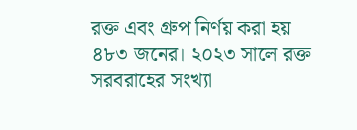রক্ত এবং গ্রুপ নির্ণয় করা হয় ৪৮৩ জনের। ২০২৩ সালে রক্ত সরবরাহের সংখ্যা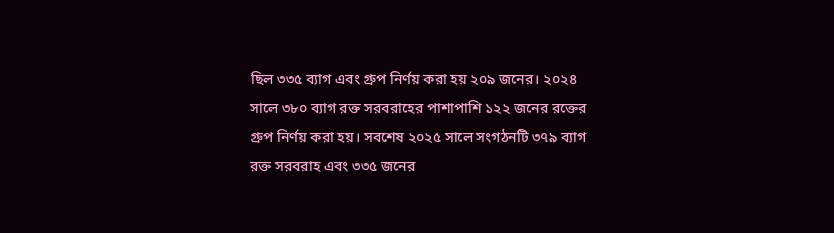ছিল ৩৩৫ ব্যাগ এবং গ্রুপ নির্ণয় করা হয় ২০৯ জনের। ২০২৪ সালে ৩৮০ ব্যাগ রক্ত সরবরাহের পাশাপাশি ১২২ জনের রক্তের গ্রুপ নির্ণয় করা হয়। সবশেষ ২০২৫ সালে সংগঠনটি ৩৭৯ ব্যাগ রক্ত সরবরাহ এবং ৩৩৫ জনের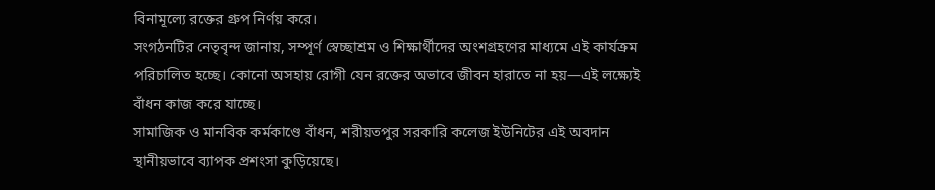বিনামূল্যে রক্তের গ্রুপ নির্ণয় করে।
সংগঠনটির নেতৃবৃন্দ জানায়, সম্পূর্ণ স্বেচ্ছাশ্রম ও শিক্ষার্থীদের অংশগ্রহণের মাধ্যমে এই কার্যক্রম পরিচালিত হচ্ছে। কোনো অসহায় রোগী যেন রক্তের অভাবে জীবন হারাতে না হয়—এই লক্ষ্যেই বাঁধন কাজ করে যাচ্ছে।
সামাজিক ও মানবিক কর্মকাণ্ডে বাঁধন, শরীয়তপুর সরকারি কলেজ ইউনিটের এই অবদান স্থানীয়ভাবে ব্যাপক প্রশংসা কুড়িয়েছে।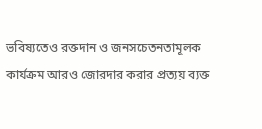ভবিষ্যতেও রক্তদান ও জনসচেতনতামূলক কার্যক্রম আরও জোরদার করার প্রত্যয় ব্যক্ত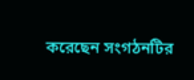করেছেন সংগঠনটির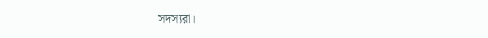সদস্যরা।